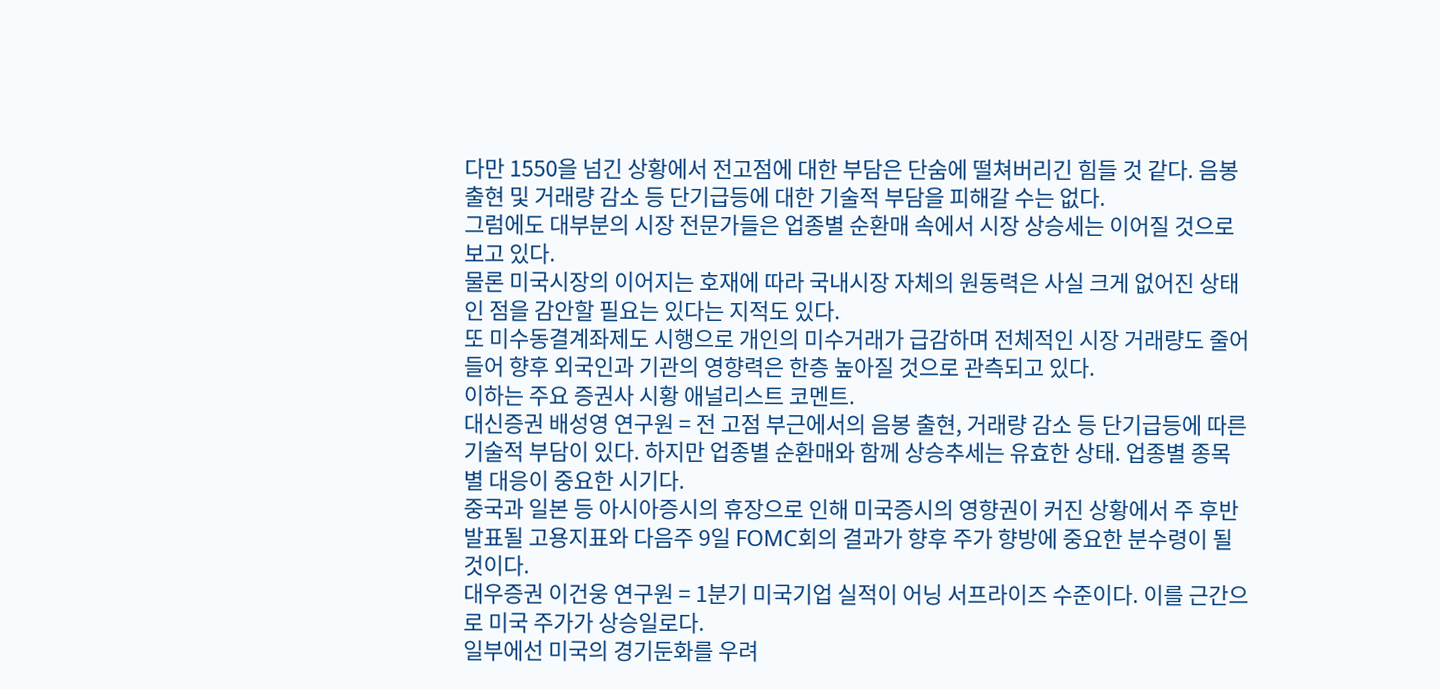다만 1550을 넘긴 상황에서 전고점에 대한 부담은 단숨에 떨쳐버리긴 힘들 것 같다. 음봉출현 및 거래량 감소 등 단기급등에 대한 기술적 부담을 피해갈 수는 없다.
그럼에도 대부분의 시장 전문가들은 업종별 순환매 속에서 시장 상승세는 이어질 것으로 보고 있다.
물론 미국시장의 이어지는 호재에 따라 국내시장 자체의 원동력은 사실 크게 없어진 상태인 점을 감안할 필요는 있다는 지적도 있다.
또 미수동결계좌제도 시행으로 개인의 미수거래가 급감하며 전체적인 시장 거래량도 줄어들어 향후 외국인과 기관의 영향력은 한층 높아질 것으로 관측되고 있다.
이하는 주요 증권사 시황 애널리스트 코멘트.
대신증권 배성영 연구원 = 전 고점 부근에서의 음봉 출현, 거래량 감소 등 단기급등에 따른 기술적 부담이 있다. 하지만 업종별 순환매와 함께 상승추세는 유효한 상태. 업종별 종목별 대응이 중요한 시기다.
중국과 일본 등 아시아증시의 휴장으로 인해 미국증시의 영향권이 커진 상황에서 주 후반 발표될 고용지표와 다음주 9일 FOMC회의 결과가 향후 주가 향방에 중요한 분수령이 될 것이다.
대우증권 이건웅 연구원 = 1분기 미국기업 실적이 어닝 서프라이즈 수준이다. 이를 근간으로 미국 주가가 상승일로다.
일부에선 미국의 경기둔화를 우려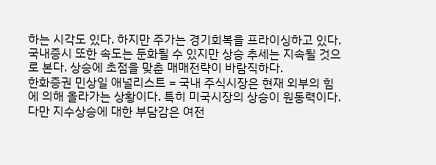하는 시각도 있다. 하지만 주가는 경기회복을 프라이싱하고 있다.
국내증시 또한 속도는 둔화될 수 있지만 상승 추세는 지속될 것으로 본다. 상승에 초점을 맞춘 매매전략이 바람직하다.
한화증권 민상일 애널리스트 = 국내 주식시장은 현재 외부의 힘에 의해 올라가는 상황이다. 특히 미국시장의 상승이 원동력이다.
다만 지수상승에 대한 부담감은 여전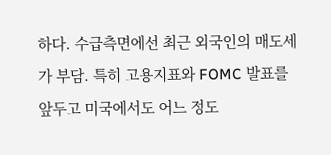하다. 수급측면에선 최근 외국인의 매도세가 부담. 특히 고용지표와 FOMC 발표를 앞두고 미국에서도 어느 정도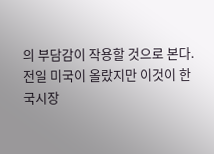의 부담감이 작용할 것으로 본다.
전일 미국이 올랐지만 이것이 한국시장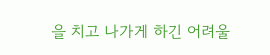을 치고 나가게 하긴 어려울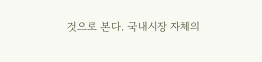것으로 본다. 국내시장 자체의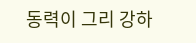동력이 그리 강하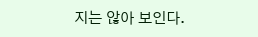지는 않아 보인다.